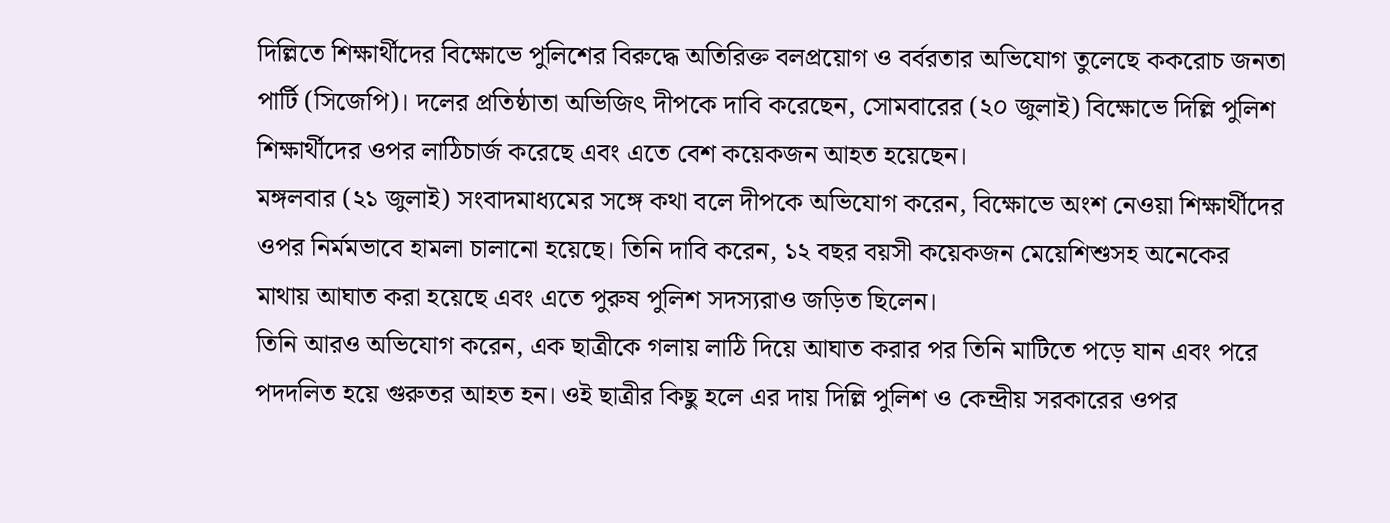দিল্লিতে শিক্ষার্থীদের বিক্ষোভে পুলিশের বিরুদ্ধে অতিরিক্ত বলপ্রয়োগ ও বর্বরতার অভিযোগ তুলেছে ককরোচ জনতা পার্টি (সিজেপি)। দলের প্রতিষ্ঠাতা অভিজিৎ দীপকে দাবি করেছেন, সোমবারের (২০ জুলাই) বিক্ষোভে দিল্লি পুলিশ শিক্ষার্থীদের ওপর লাঠিচার্জ করেছে এবং এতে বেশ কয়েকজন আহত হয়েছেন।
মঙ্গলবার (২১ জুলাই) সংবাদমাধ্যমের সঙ্গে কথা বলে দীপকে অভিযোগ করেন, বিক্ষোভে অংশ নেওয়া শিক্ষার্থীদের ওপর নির্মমভাবে হামলা চালানো হয়েছে। তিনি দাবি করেন, ১২ বছর বয়সী কয়েকজন মেয়েশিশুসহ অনেকের মাথায় আঘাত করা হয়েছে এবং এতে পুরুষ পুলিশ সদস্যরাও জড়িত ছিলেন।
তিনি আরও অভিযোগ করেন, এক ছাত্রীকে গলায় লাঠি দিয়ে আঘাত করার পর তিনি মাটিতে পড়ে যান এবং পরে পদদলিত হয়ে গুরুতর আহত হন। ওই ছাত্রীর কিছু হলে এর দায় দিল্লি পুলিশ ও কেন্দ্রীয় সরকারের ওপর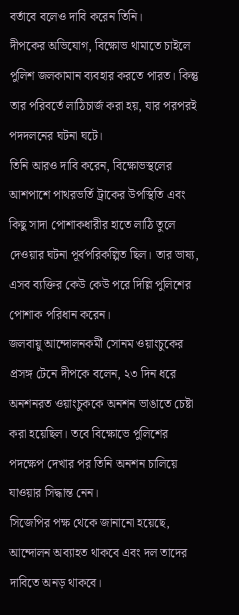বর্তাবে বলেও দাবি করেন তিনি।
দীপকের অভিযোগ, বিক্ষোভ থামাতে চাইলে পুলিশ জলকামান ব্যবহার করতে পারত। কিন্তু তার পরিবর্তে লাঠিচার্জ করা হয়, যার পরপরই পদদলনের ঘটনা ঘটে।
তিনি আরও দাবি করেন, বিক্ষোভস্থলের আশপাশে পাথরভর্তি ট্রাকের উপস্থিতি এবং কিছু সাদা পোশাকধারীর হাতে লাঠি তুলে দেওয়ার ঘটনা পূর্বপরিকল্পিত ছিল। তার ভাষ্য, এসব ব্যক্তির কেউ কেউ পরে দিল্লি পুলিশের পোশাক পরিধান করেন।
জলবায়ু আন্দোলনকর্মী সোনম ওয়াংচুকের প্রসঙ্গ টেনে দীপকে বলেন, ২৩ দিন ধরে অনশনরত ওয়াংচুককে অনশন ভাঙাতে চেষ্টা করা হয়েছিল। তবে বিক্ষোভে পুলিশের পদক্ষেপ দেখার পর তিনি অনশন চালিয়ে যাওয়ার সিদ্ধান্ত নেন।
সিজেপির পক্ষ থেকে জানানো হয়েছে, আন্দোলন অব্যাহত থাকবে এবং দল তাদের দাবিতে অনড় থাকবে।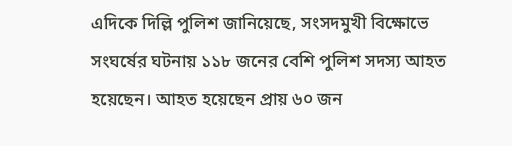এদিকে দিল্লি পুলিশ জানিয়েছে, সংসদমুখী বিক্ষোভে সংঘর্ষের ঘটনায় ১১৮ জনের বেশি পুলিশ সদস্য আহত হয়েছেন। আহত হয়েছেন প্রায় ৬০ জন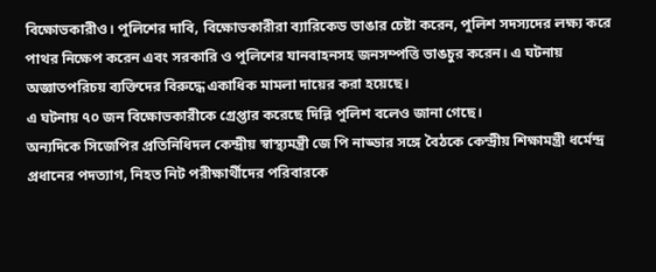বিক্ষোভকারীও। পুলিশের দাবি, বিক্ষোভকারীরা ব্যারিকেড ভাঙার চেষ্টা করেন, পুলিশ সদস্যদের লক্ষ্য করে পাথর নিক্ষেপ করেন এবং সরকারি ও পুলিশের যানবাহনসহ জনসম্পত্তি ভাঙচুর করেন। এ ঘটনায় অজ্ঞাতপরিচয় ব্যক্তিদের বিরুদ্ধে একাধিক মামলা দায়ের করা হয়েছে।
এ ঘটনায় ৭০ জন বিক্ষোভকারীকে গ্রেপ্তার করেছে দিল্লি পুলিশ বলেও জানা গেছে।
অন্যদিকে সিজেপির প্রতিনিধিদল কেন্দ্রীয় স্বাস্থ্যমন্ত্রী জে পি নাড্ডার সঙ্গে বৈঠকে কেন্দ্রীয় শিক্ষামন্ত্রী ধর্মেন্দ্র প্রধানের পদত্যাগ, নিহত নিট পরীক্ষার্থীদের পরিবারকে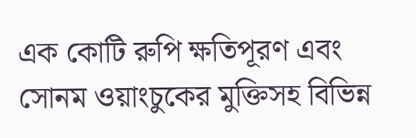এক কোটি রুপি ক্ষতিপূরণ এবং সোনম ওয়াংচুকের মুক্তিসহ বিভিন্ন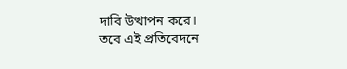দাবি উত্থাপন করে।
তবে এই প্রতিবেদনে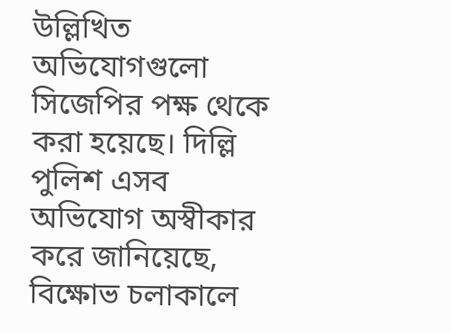উল্লিখিত অভিযোগগুলো সিজেপির পক্ষ থেকে করা হয়েছে। দিল্লি পুলিশ এসব অভিযোগ অস্বীকার করে জানিয়েছে, বিক্ষোভ চলাকালে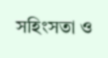সহিংসতা ও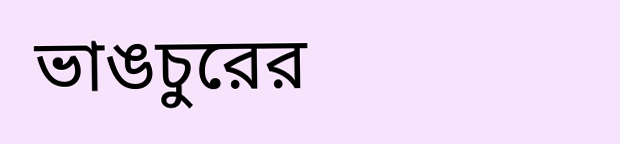ভাঙচুরের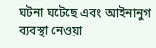ঘটনা ঘটেছে এবং আইনানুগ ব্যবস্থা নেওয়া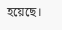হয়েছে।